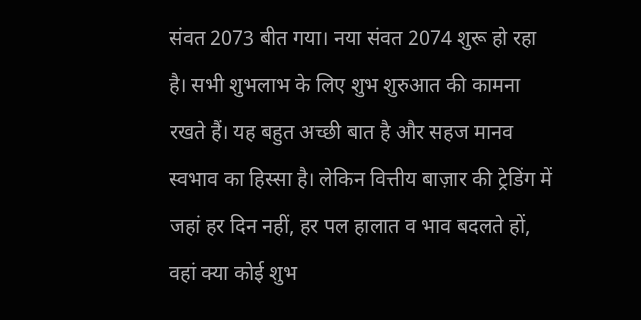संवत 2073 बीत गया। नया संवत 2074 शुरू हो रहा है। सभी शुभलाभ के लिए शुभ शुरुआत की कामना रखते हैं। यह बहुत अच्छी बात है और सहज मानव स्वभाव का हिस्सा है। लेकिन वित्तीय बाज़ार की ट्रेडिंग में जहां हर दिन नहीं, हर पल हालात व भाव बदलते हों, वहां क्या कोई शुभ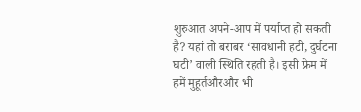शुरुआत अपने-आप में पर्याप्त हो सकती है? यहां तो बराबर ‘सावधानी हटी, दुर्घटना घटी’ वाली स्थिति रहती है। इसी फ्रेम में हमें मुहूर्तऔरऔर भी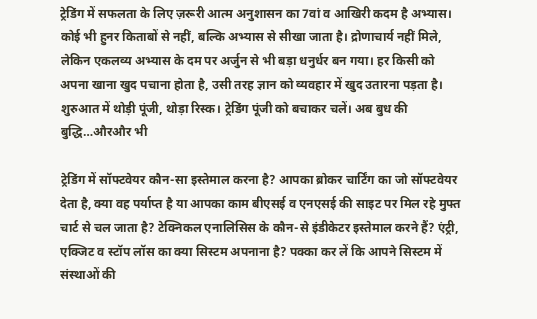ट्रेडिंग में सफलता के लिए ज़रूरी आत्म अनुशासन का 7वां व आखिरी कदम है अभ्यास। कोई भी हुनर किताबों से नहीं, बल्कि अभ्यास से सीखा जाता है। द्रोणाचार्य नहीं मिले, लेकिन एकलव्य अभ्यास के दम पर अर्जुन से भी बड़ा धनुर्धर बन गया। हर किसी को अपना खाना खुद पचाना होता है, उसी तरह ज्ञान को व्यवहार में खुद उतारना पड़ता है। शुरुआत में थोड़ी पूंजी, थोड़ा रिस्क। ट्रेडिंग पूंजी को बचाकर चलें। अब बुध की बुद्धि…औरऔर भी

ट्रेडिंग में सॉफ्टवेयर कौन-सा इस्तेमाल करना है? आपका ब्रोकर चार्टिंग का जो सॉफ्टवेयर देता है, क्या वह पर्याप्त है या आपका काम बीएसई व एनएसई की साइट पर मिल रहे मुफ्त चार्ट से चल जाता है? टेक्निकल एनालिसिस के कौन-से इंडीकेटर इस्तेमाल करने हैं? एंट्री, एक्जिट व स्टॉप लॉस का क्या सिस्टम अपनाना है? पक्का कर लें कि आपने सिस्टम में संस्थाओं की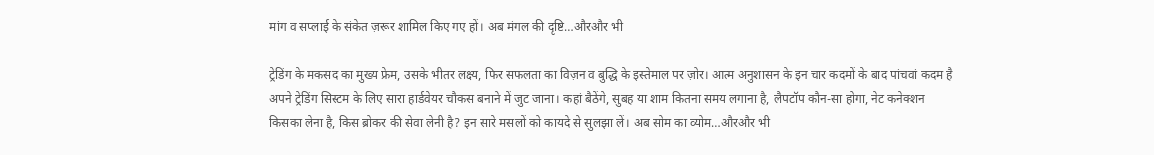मांग व सप्लाई के संकेत ज़रूर शामिल किए गए हों। अब मंगल की दृष्टि…औरऔर भी

ट्रेडिंग के मकसद का मुख्य फ्रेम, उसके भीतर लक्ष्य, फिर सफलता का विज़न व बुद्धि के इस्तेमाल पर ज़ोर। आत्म अनुशासन के इन चार कदमों के बाद पांचवां कदम है अपने ट्रेडिंग सिस्टम के लिए सारा हार्डवेयर चौकस बनाने में जुट जाना। कहां बैठेंगे, सुबह या शाम कितना समय लगाना है, लैपटॉप कौन-सा होगा, नेट कनेक्शन किसका लेना है, किस ब्रोकर की सेवा लेनी है? इन सारे मसलों को कायदे से सुलझा लें। अब सोम का व्योम…औरऔर भी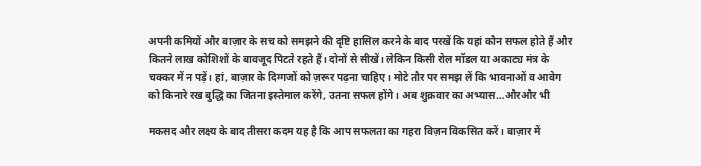अपनी कमियों और बाज़ार के सच को समझने की दृष्टि हासिल करने के बाद परखें कि यहां कौन सफल होते हैं और कितने लाख कोशिशों के बावजूद पिटते रहते हैं। दोनों से सीखें। लेकिन किसी रोल मॉडल या अकाट्य मंत्र के चक्कर में न पड़ें। हां, बाज़ार के दिग्गजों को ज़रूर पढ़ना चाहिए। मोटे तौर पर समझ लें कि भावनाओं व आवेग को किनारे रख बुद्धि का जितना इस्तेमाल करेंगे, उतना सफल होंगे। अब शुक्रवार का अभ्यास…औरऔर भी

मकसद और लक्ष्य के बाद तीसरा कदम यह है कि आप सफलता का गहरा विज़न विकसित करें। बाज़ार में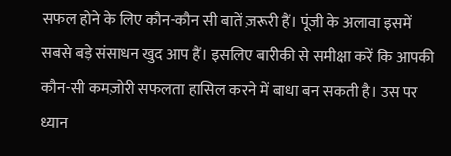सफल होने के लिए कौन-कौन सी बातें ज़रूरी हैं। पूंजी के अलावा इसमें सबसे बड़े संसाधन खुद आप हैं। इसलिए बारीकी से समीक्षा करें कि आपकी कौन-सी कमज़ोरी सफलता हासिल करने में बाधा बन सकती है। उस पर ध्यान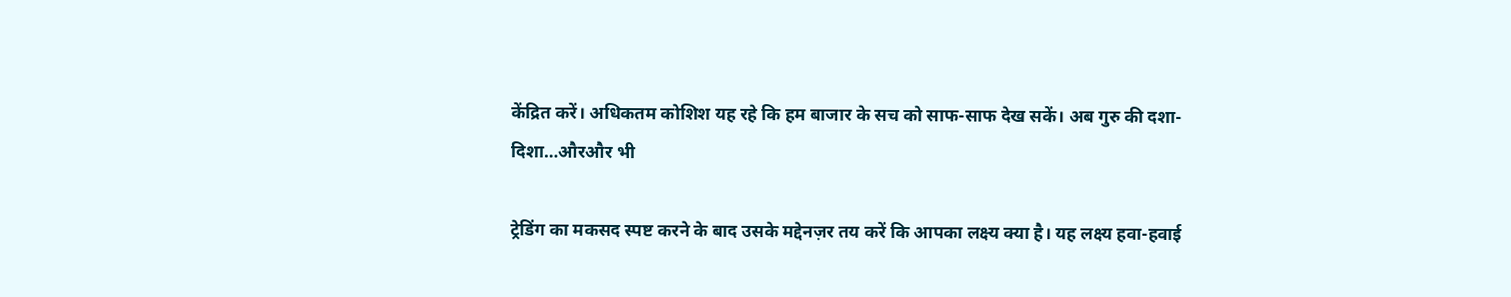केंद्रित करें। अधिकतम कोशिश यह रहे कि हम बाजार के सच को साफ-साफ देख सकें। अब गुरु की दशा-दिशा…औरऔर भी

ट्रेडिंग का मकसद स्पष्ट करने के बाद उसके मद्देनज़र तय करें कि आपका लक्ष्य क्या है। यह लक्ष्य हवा-हवाई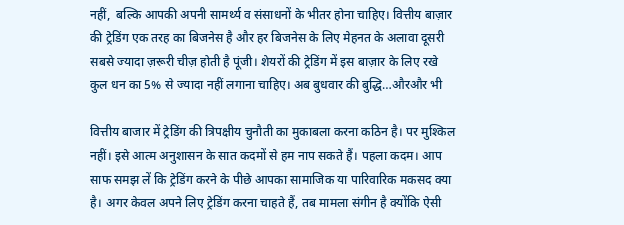नहीं,  बल्कि आपकी अपनी सामर्थ्य व संसाधनों के भीतर होना चाहिए। वित्तीय बाज़ार की ट्रेडिंग एक तरह का बिजनेस है और हर बिजनेस के लिए मेहनत के अलावा दूसरी सबसे ज्यादा ज़रूरी चीज़ होती है पूंजी। शेयरों की ट्रेडिंग में इस बाज़ार के लिए रखे कुल धन का 5% से ज्यादा नहीं लगाना चाहिए। अब बुधवार की बुद्धि…औरऔर भी

वित्तीय बाजार में ट्रेडिंग की त्रिपक्षीय चुनौती का मुकाबला करना कठिन है। पर मुश्किल नहीं। इसे आत्म अनुशासन के सात कदमों से हम नाप सकते हैं। पहला कदम। आप साफ समझ लें कि ट्रेडिंग करने के पीछे आपका सामाजिक या पारिवारिक मकसद क्या है। अगर केवल अपने लिए ट्रेडिंग करना चाहते हैं, तब मामला संगीन है क्योंकि ऐसी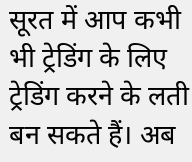सूरत में आप कभी भी ट्रेडिंग के लिए ट्रेडिंग करने के लती बन सकते हैं। अब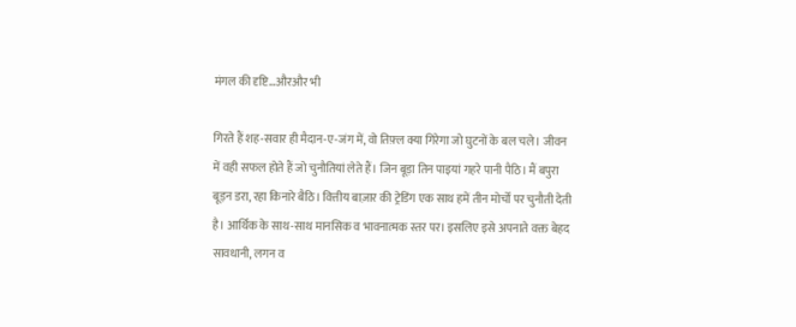मंगल की दृष्टि…औरऔर भी

गिरते हैं शह-सवार ही मैदान-ए-जंग में, वो तिफ़्ल क्या गिरेगा जो घुटनों के बल चले। जीवन में वही सफल होते हैं जो चुनौतियां लेते हैं। जिन बूड़ा तिन पाइयां गहरे पानी पैठि। मैं बपुरा बूड़न डरा, रहा किनारे बैठि। वित्तीय बाज़ार की ट्रेडिंग एक साथ हमें तीन मोर्चों पर चुनौती देती है। आर्थिक के साथ-साथ मानसिक व भावनात्मक स्तर पर। इसलिए इसे अपनाते वक्त बेहद सावधानी, लगन व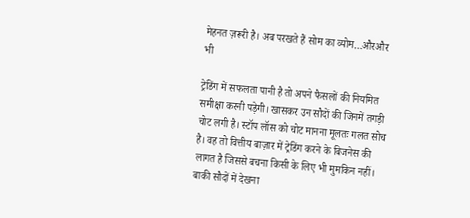मेहनत ज़रूरी है। अब परखते हैं सोम का व्योम…औरऔर भी

ट्रेडिंग में सफलता पानी है तो अपने फैसलों की नियमित समीक्षा करनी पड़ेगी। खासकर उन सौदों की जिनमें तगड़ी चोट लगी है। स्टॉप लॉस को चोट मानना मूलतः गलत सोच है। वह तो वित्तीय बाज़ार में ट्रेडिंग करने के बिजनेस की लागत है जिससे बचना किसी के लिए भी मुमकिन नहीं। बाकी सौदों में देखना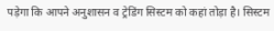पड़ेगा कि आपने अनुशासन व ट्रेडिंग सिस्टम को कहां तोड़ा है। सिस्टम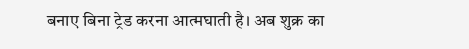बनाए बिना ट्रेड करना आत्मघाती है। अब शुक्र का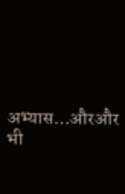अभ्यास…औरऔर भी